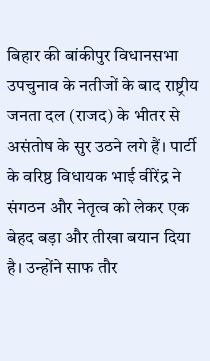बिहार की बांकीपुर विधानसभा उपचुनाव के नतीजों के बाद राष्ट्रीय जनता दल (राजद) के भीतर से असंतोष के सुर उठने लगे हैं। पार्टी के वरिष्ठ विधायक भाई वीरेंद्र ने संगठन और नेतृत्व को लेकर एक बेहद बड़ा और तीखा बयान दिया है। उन्होंने साफ तौर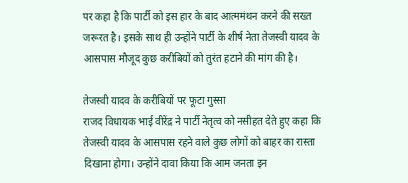पर कहा है कि पार्टी को इस हार के बाद आत्ममंथन करने की सख्त जरूरत है। इसके साथ ही उन्होंने पार्टी के शीर्ष नेता तेजस्वी यादव के आसपास मौजूद कुछ करीबियों को तुरंत हटाने की मांग की है।

तेजस्वी यादव के करीबियों पर फूटा गुस्सा
राजद विधायक भाई वीरेंद्र ने पार्टी नेतृत्व को नसीहत देते हुए कहा कि तेजस्वी यादव के आसपास रहने वाले कुछ लोगों को बाहर का रास्ता दिखाना होगा। उन्होंने दावा किया कि आम जनता इन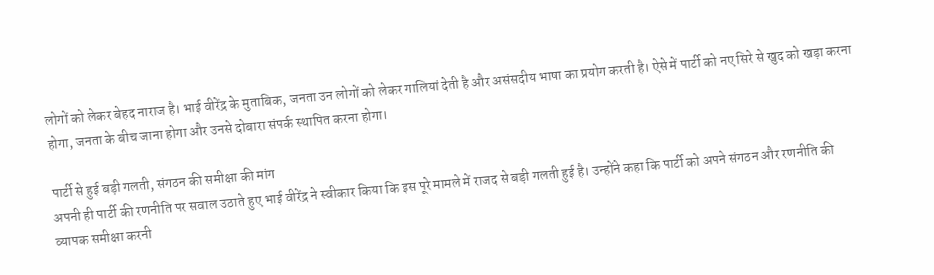लोगों को लेकर बेहद नाराज है। भाई वीरेंद्र के मुताबिक, जनता उन लोगों को लेकर गालियां देती है और असंसदीय भाषा का प्रयोग करती है। ऐसे में पार्टी को नए सिरे से खुद को खड़ा करना होगा, जनता के बीच जाना होगा और उनसे दोबारा संपर्क स्थापित करना होगा।

पार्टी से हुई बड़ी गलती, संगठन की समीक्षा की मांग
अपनी ही पार्टी की रणनीति पर सवाल उठाते हुए भाई वीरेंद्र ने स्वीकार किया कि इस पूरे मामले में राजद से बड़ी गलती हुई है। उन्होंने कहा कि पार्टी को अपने संगठन और रणनीति की व्यापक समीक्षा करनी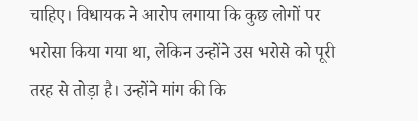चाहिए। विधायक ने आरोप लगाया कि कुछ लोगों पर भरोसा किया गया था, लेकिन उन्होंने उस भरोसे को पूरी तरह से तोड़ा है। उन्होंने मांग की कि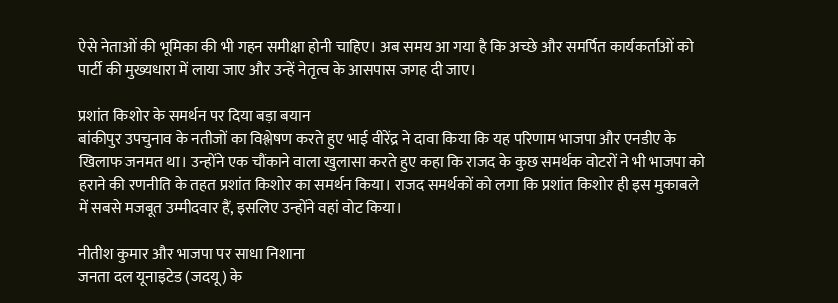ऐसे नेताओं की भूमिका की भी गहन समीक्षा होनी चाहिए। अब समय आ गया है कि अच्छे और समर्पित कार्यकर्ताओं को पार्टी की मुख्यधारा में लाया जाए और उन्हें नेतृत्व के आसपास जगह दी जाए।

प्रशांत किशोर के समर्थन पर दिया बड़ा बयान
बांकीपुर उपचुनाव के नतीजों का विश्लेषण करते हुए भाई वीरेंद्र ने दावा किया कि यह परिणाम भाजपा और एनडीए के खिलाफ जनमत था। उन्होंने एक चौंकाने वाला खुलासा करते हुए कहा कि राजद के कुछ समर्थक वोटरों ने भी भाजपा को हराने की रणनीति के तहत प्रशांत किशोर का समर्थन किया। राजद समर्थकों को लगा कि प्रशांत किशोर ही इस मुकाबले में सबसे मजबूत उम्मीदवार हैं, इसलिए उन्होंने वहां वोट किया।

नीतीश कुमार और भाजपा पर साधा निशाना
जनता दल यूनाइटेड (जदयू) के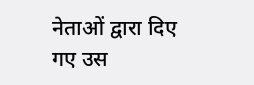नेताओं द्वारा दिए गए उस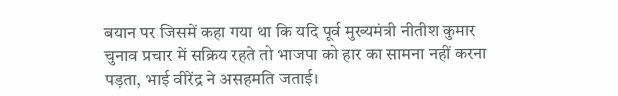बयान पर जिसमें कहा गया था कि यदि पूर्व मुख्यमंत्री नीतीश कुमार चुनाव प्रचार में सक्रिय रहते तो भाजपा को हार का सामना नहीं करना पड़ता, भाई वीरेंद्र ने असहमति जताई।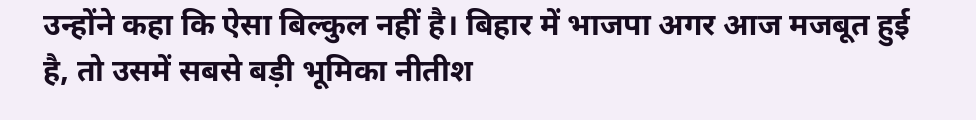उन्होंने कहा कि ऐसा बिल्कुल नहीं है। बिहार में भाजपा अगर आज मजबूत हुई है, तो उसमें सबसे बड़ी भूमिका नीतीश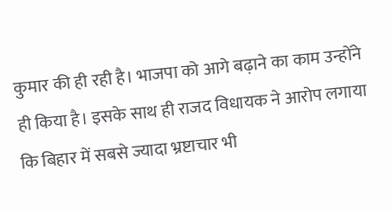कुमार की ही रही है। भाजपा को आगे बढ़ाने का काम उन्होंने ही किया है। इसके साथ ही राजद विधायक ने आरोप लगाया कि बिहार में सबसे ज्यादा भ्रष्टाचार भी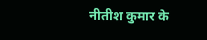नीतीश कुमार के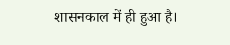शासनकाल में ही हुआ है।